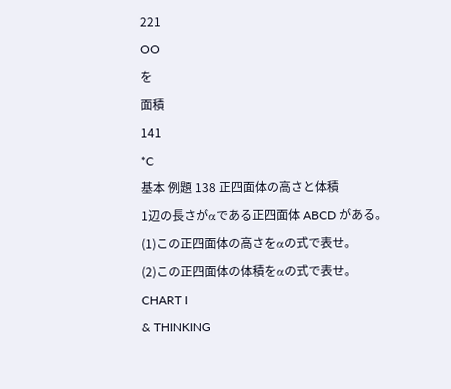221
OO
を
面積
141
*C
基本 例題 138 正四面体の高さと体積
1辺の長さがαである正四面体 ABCD がある。
(1)この正四面体の高さをαの式で表せ。
(2)この正四面体の体積をαの式で表せ。
CHART I
& THINKING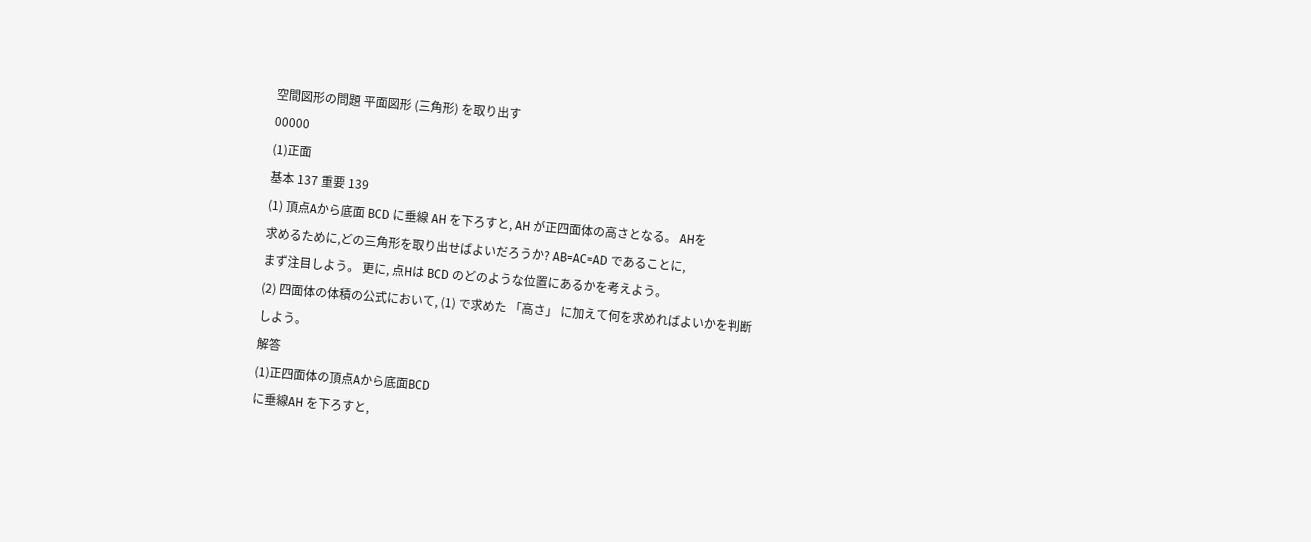空間図形の問題 平面図形 (三角形) を取り出す
00000
(1)正面
基本 137 重要 139
(1) 頂点Aから底面 BCD に垂線 AH を下ろすと, AH が正四面体の高さとなる。 AHを
求めるために,どの三角形を取り出せばよいだろうか? AB=AC=AD であることに,
まず注目しよう。 更に, 点Hは BCD のどのような位置にあるかを考えよう。
(2) 四面体の体積の公式において, (1) で求めた 「高さ」 に加えて何を求めればよいかを判断
しよう。
解答
(1)正四面体の頂点Aから底面BCD
に垂線AH を下ろすと,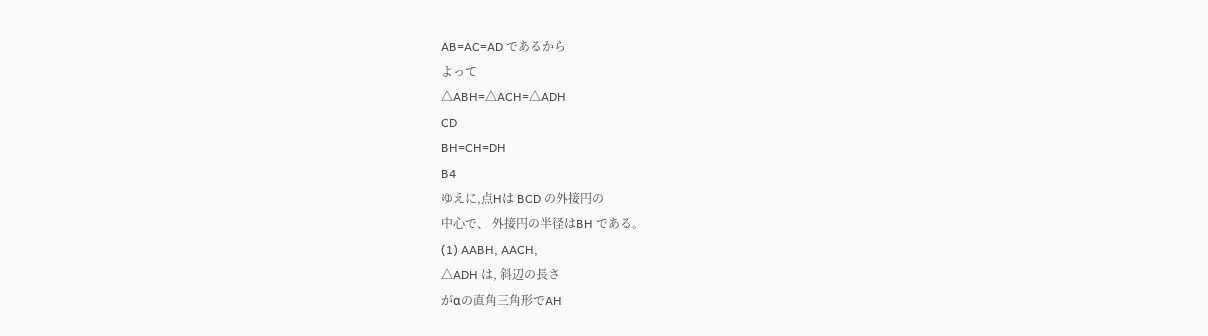AB=AC=AD であるから
よって
△ABH=△ACH=△ADH
CD
BH=CH=DH
B4
ゆえに,点Hは BCD の外接円の
中心で、 外接円の半径はBH である。
(1) AABH, AACH,
△ADH は, 斜辺の長さ
がαの直角三角形でAH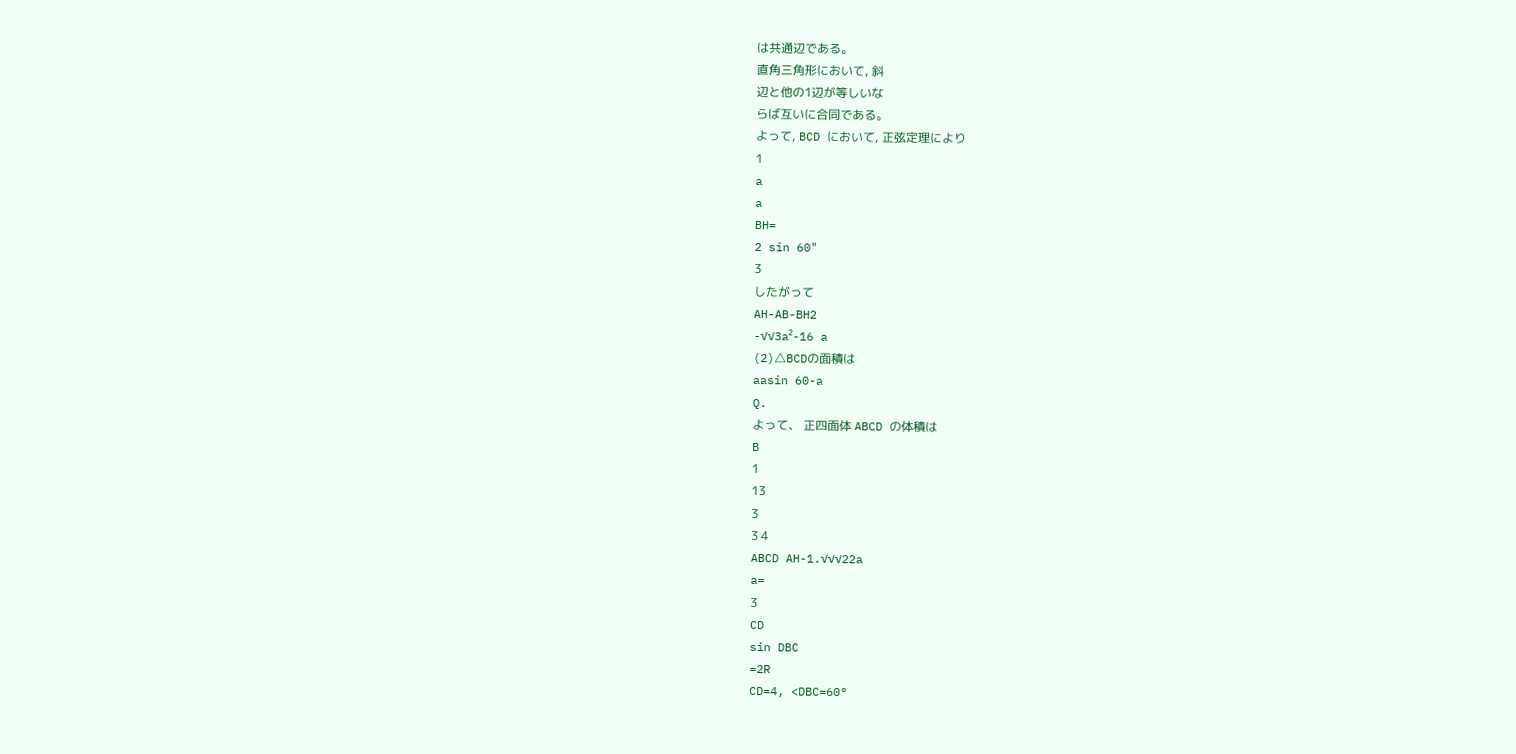は共通辺である。
直角三角形において, 斜
辺と他の1辺が等しいな
らば互いに合同である。
よって, BCD において, 正弦定理により
1
a
a
BH=
2 sin 60"
3
したがって
AH-AB-BH2
-√√3a²-16 a
(2)△BCDの面積は
aasin 60-a
Q.
よって、 正四面体 ABCD の体積は
B
1
13
3
3 4
ABCD AH-1.√√√22a
a=
3
CD
sin DBC
=2R
CD=4, <DBC=60°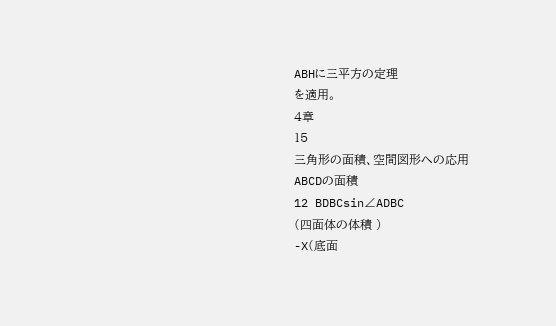ABHに三平方の定理
を適用。
4章
15
三角形の面積、空間図形への応用
ABCDの面積
12 BDBCsin∠ADBC
(四面体の体積 )
-X(底面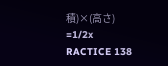積)×(高さ)
=1/2x
RACTICE 138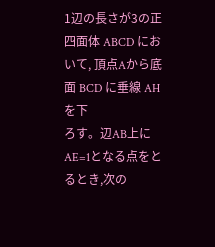1辺の長さが3の正四面体 ABCD において, 頂点Aから底面 BCD に垂線 AH を下
ろす。辺AB上に AE=1となる点をとるとき,次の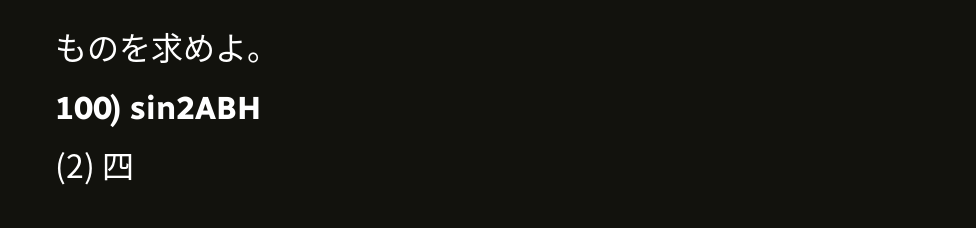ものを求めよ。
100) sin2ABH
(2) 四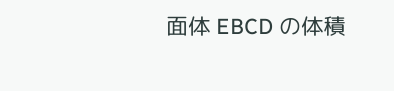面体 EBCD の体積